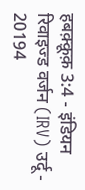हबक़्क़ूक़ 3:4 - इंडियन रिवाइज्ड वर्जन (IRV) उर्दू - 20194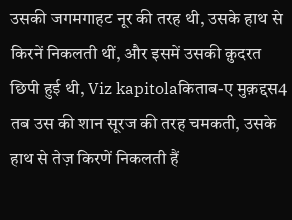उसकी जगमगाहट नूर की तरह थी, उसके हाथ से किरनें निकलती थीं, और इसमें उसकी क़ुदरत छिपी हुई थी, Viz kapitolaकिताब-ए मुक़द्दस4 तब उस की शान सूरज की तरह चमकती, उसके हाथ से तेज़ किरणें निकलती हैं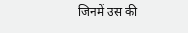जिनमें उस की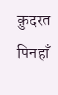क़ुदरत पिनहाँ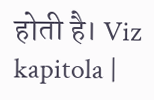होती है। Viz kapitola |